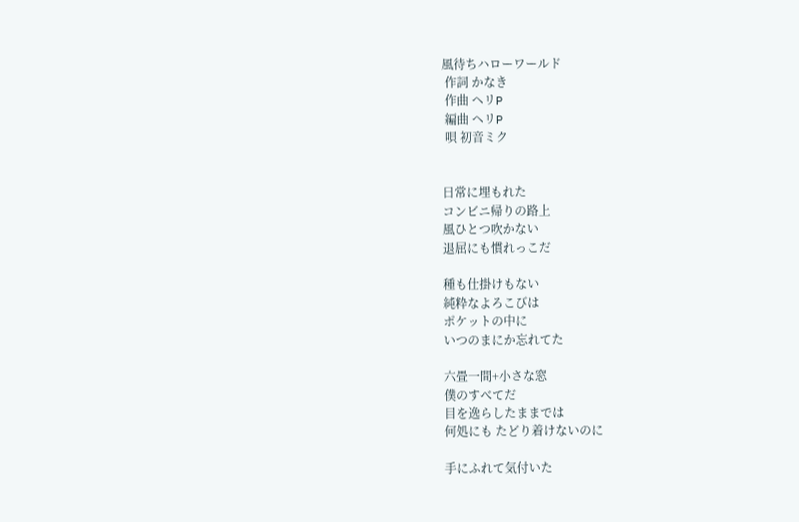風待ちハローワールド
 作詞 かなき
 作曲 ヘリP
 編曲 ヘリP
 唄 初音ミク


日常に埋もれた
コンビニ帰りの路上
風ひとつ吹かない
退屈にも慣れっこだ

種も仕掛けもない
純粋なよろこびは
ポケットの中に
いつのまにか忘れてた

六畳一間+小さな窓
僕のすべてだ
目を逸らしたままでは
何処にも たどり着けないのに

手にふれて気付いた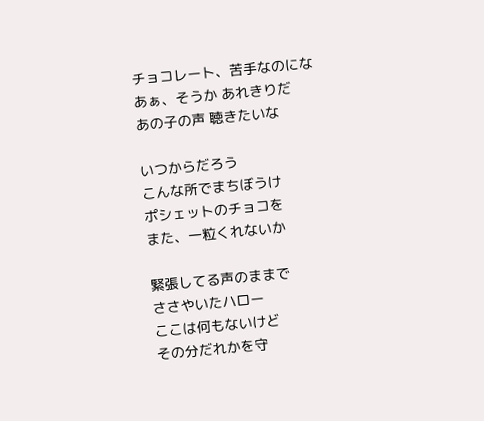チョコレート、苦手なのにな
あぁ、そうか あれきりだ
あの子の声 聴きたいな

いつからだろう
こんな所でまちぼうけ
ポシェットのチョコを
また、一粒くれないか

緊張してる声のままで
ささやいたハロー
ここは何もないけど
その分だれかを守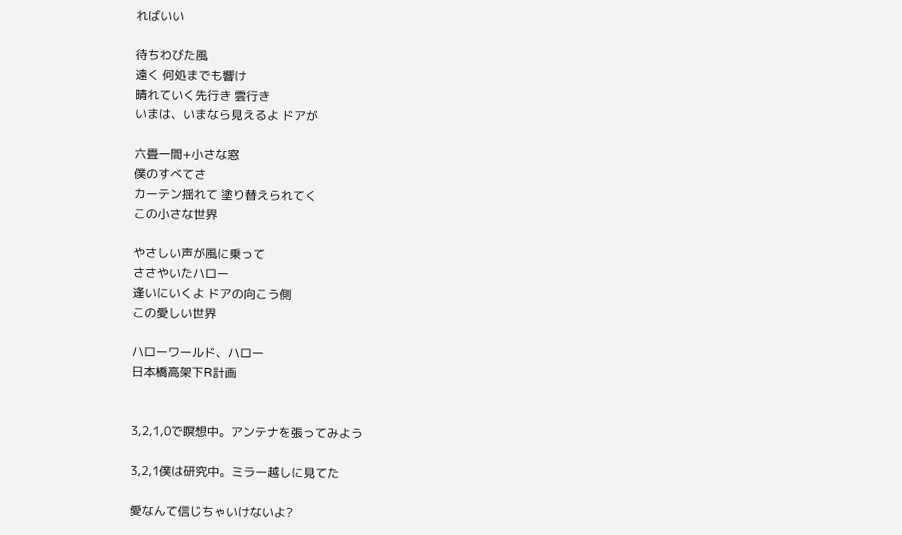ればいい

待ちわびた風
遠く 何処までも響け
晴れていく先行き 雲行き
いまは、いまなら見えるよ ドアが

六畳一間+小さな窓
僕のすべてさ
カーテン揺れて 塗り替えられてく
この小さな世界

やさしい声が風に乗って
ささやいたハロー
逢いにいくよ ドアの向こう側
この愛しい世界

ハローワールド、ハロー
日本橋高架下R計画


3,2,1,0で瞑想中。アンテナを張ってみよう

3,2,1僕は研究中。ミラー越しに見てた

愛なんて信じちゃいけないよ?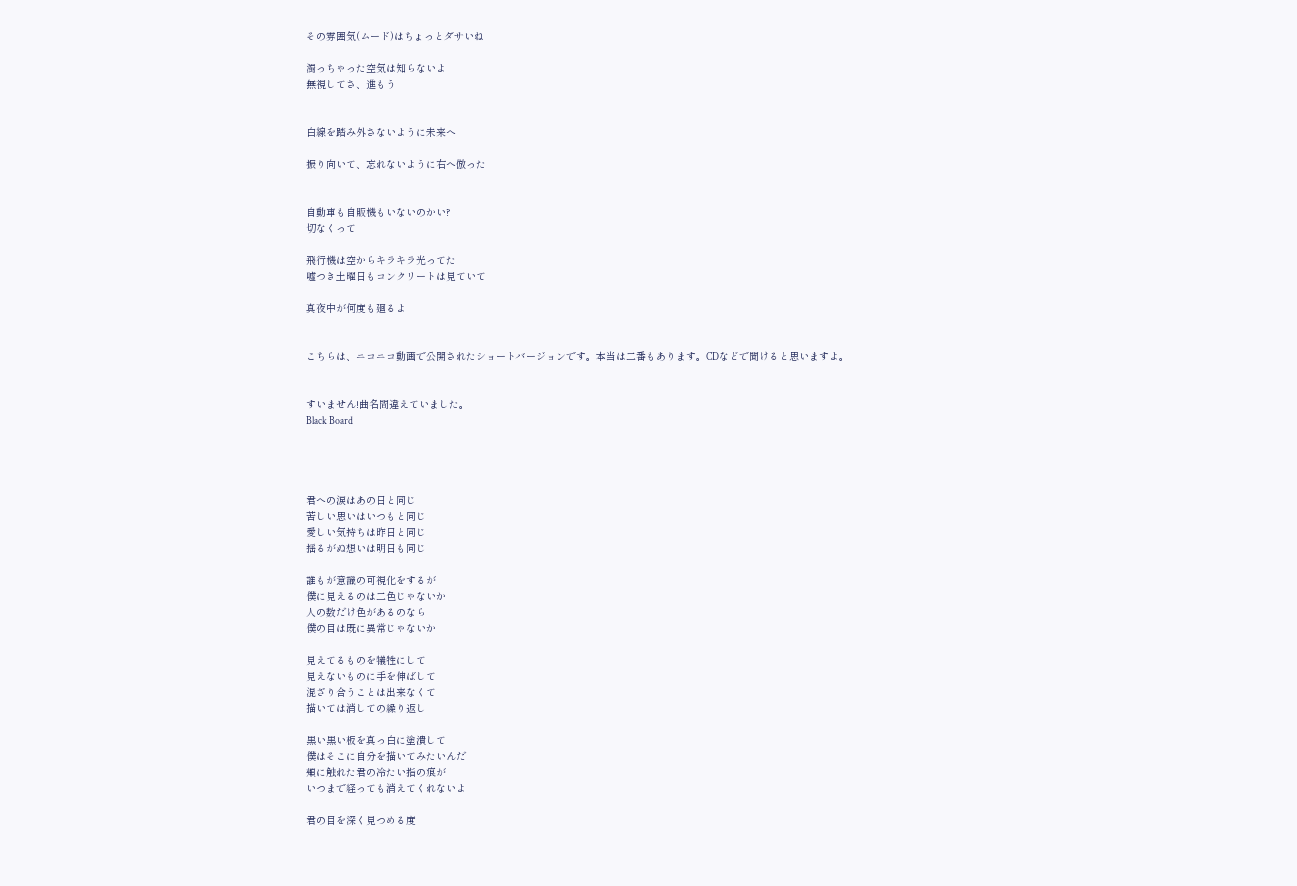その雰囲気(ムード)はちょっとダサいね

濁っちゃった空気は知らないよ
無視してさ、進もう


白線を踏み外さないように未来へ

振り向いて、忘れないように右へ倣った


自動車も自販機もいないのかい?
切なくって

飛行機は空からキラキラ光ってた
嘘つき土曜日もコンクリートは見ていて

真夜中が何度も廻るよ


こちらは、ニコニコ動画で公開されたショートバージョンです。本当は二番もあります。CDなどで聞けると思いますよ。


すいません!曲名間違えていました。
Black Board




君への涙はあの日と同じ
苦しい思いはいつもと同じ
愛しい気持ちは昨日と同じ
揺るがぬ想いは明日も同じ

誰もが意識の可視化をするが
僕に見えるのは二色じゃないか
人の数だけ色があるのなら
僕の目は既に異常じゃないか

見えてるものを犠牲にして
見えないものに手を伸ばして
混ざり合うことは出来なくて
描いては消しての繰り返し

黒い黒い板を真っ白に塗潰して
僕はそこに自分を描いてみたいんだ
頬に触れた君の冷たい指の痕が
いつまで経っても消えてくれないよ

君の目を深く見つめる度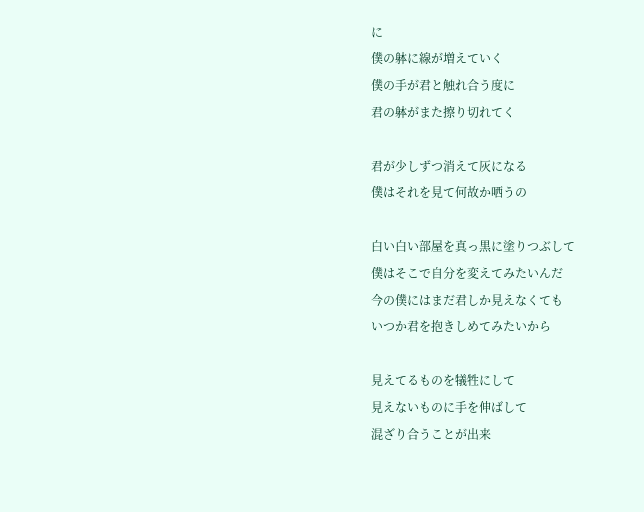に
僕の躰に線が増えていく
僕の手が君と触れ合う度に
君の躰がまた擦り切れてく

君が少しずつ消えて灰になる
僕はそれを見て何故か哂うの

白い白い部屋を真っ黒に塗りつぶして
僕はそこで自分を変えてみたいんだ
今の僕にはまだ君しか見えなくても
いつか君を抱きしめてみたいから

見えてるものを犠牲にして
見えないものに手を伸ばして
混ざり合うことが出来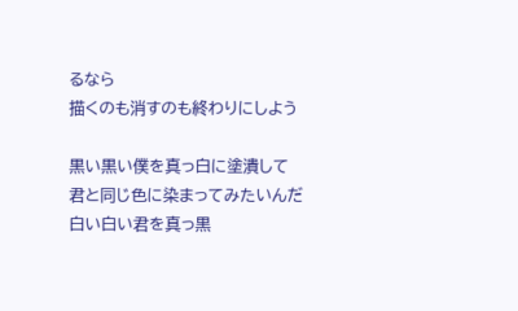るなら
描くのも消すのも終わりにしよう

黒い黒い僕を真っ白に塗潰して
君と同じ色に染まってみたいんだ
白い白い君を真っ黒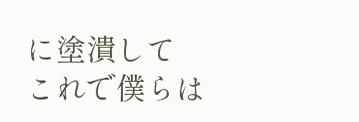に塗潰して
これで僕らは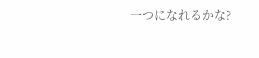一つになれるかな?